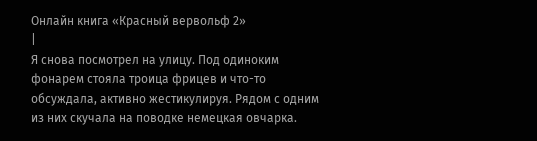Онлайн книга «Красный вервольф 2»
|
Я снова посмотрел на улицу. Под одиноким фонарем стояла троица фрицев и что-то обсуждала, активно жестикулируя. Рядом с одним из них скучала на поводке немецкая овчарка.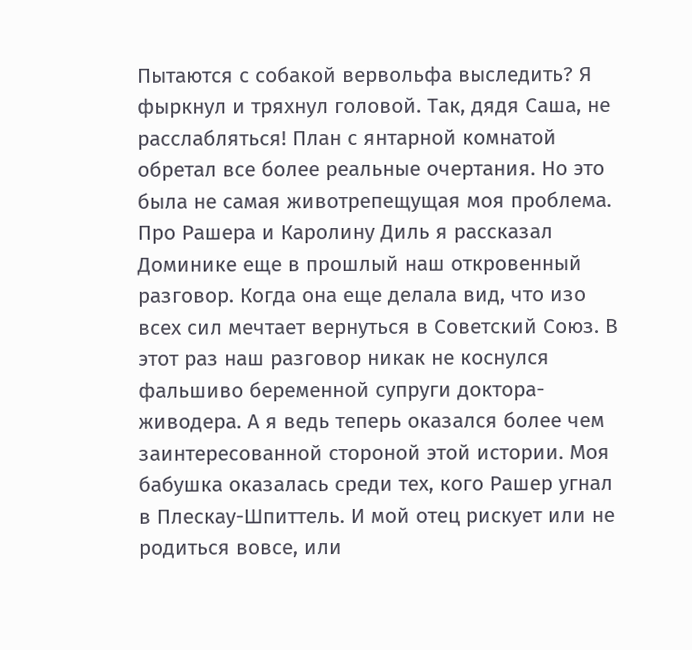Пытаются с собакой вервольфа выследить? Я фыркнул и тряхнул головой. Так, дядя Саша, не расслабляться! План с янтарной комнатой обретал все более реальные очертания. Но это была не самая животрепещущая моя проблема. Про Рашера и Каролину Диль я рассказал Доминике еще в прошлый наш откровенный разговор. Когда она еще делала вид, что изо всех сил мечтает вернуться в Советский Союз. В этот раз наш разговор никак не коснулся фальшиво беременной супруги доктора-живодера. А я ведь теперь оказался более чем заинтересованной стороной этой истории. Моя бабушка оказалась среди тех, кого Рашер угнал в Плескау-Шпиттель. И мой отец рискует или не родиться вовсе, или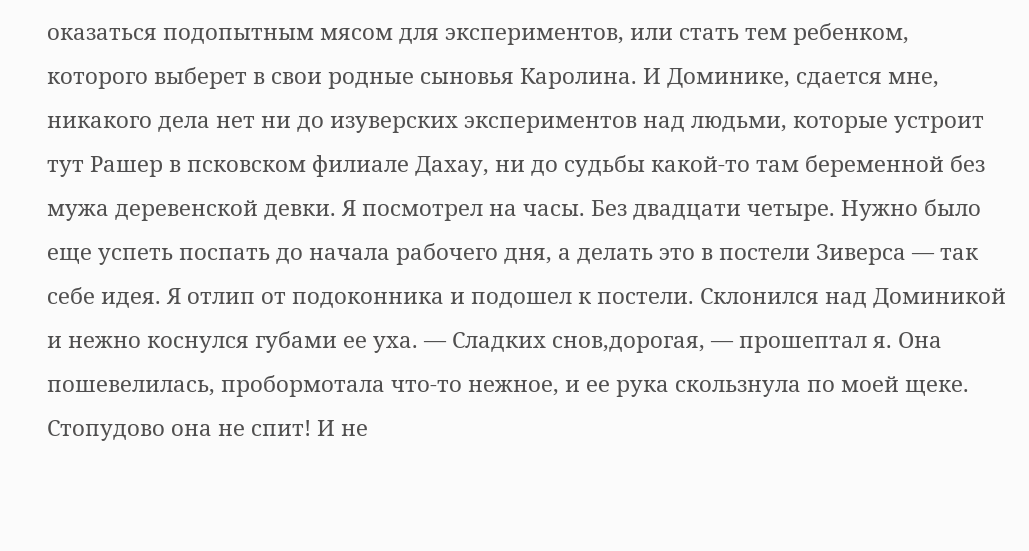оказаться подопытным мясом для экспериментов, или стать тем ребенком, которого выберет в свои родные сыновья Каролина. И Доминике, сдается мне, никакого дела нет ни до изуверских экспериментов над людьми, которые устроит тут Рашер в псковском филиале Дахау, ни до судьбы какой-то там беременной без мужа деревенской девки. Я посмотрел на часы. Без двадцати четыре. Нужно было еще успеть поспать до начала рабочего дня, а делать это в постели Зиверса — так себе идея. Я отлип от подоконника и подошел к постели. Склонился над Доминикой и нежно коснулся губами ее уха. — Сладких снов,дорогая, — прошептал я. Она пошевелилась, пробормотала что-то нежное, и ее рука скользнула по моей щеке. Стопудово она не спит! И не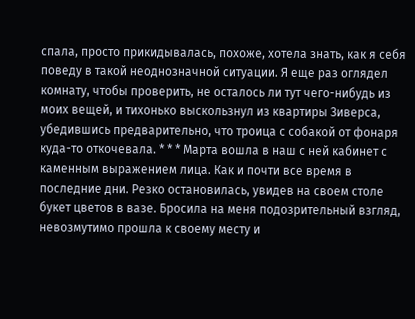спала, просто прикидывалась, похоже, хотела знать, как я себя поведу в такой неоднозначной ситуации. Я еще раз оглядел комнату, чтобы проверить, не осталось ли тут чего-нибудь из моих вещей, и тихонько выскользнул из квартиры Зиверса, убедившись предварительно, что троица с собакой от фонаря куда-то откочевала. * * * Марта вошла в наш с ней кабинет с каменным выражением лица. Как и почти все время в последние дни. Резко остановилась, увидев на своем столе букет цветов в вазе. Бросила на меня подозрительный взгляд, невозмутимо прошла к своему месту и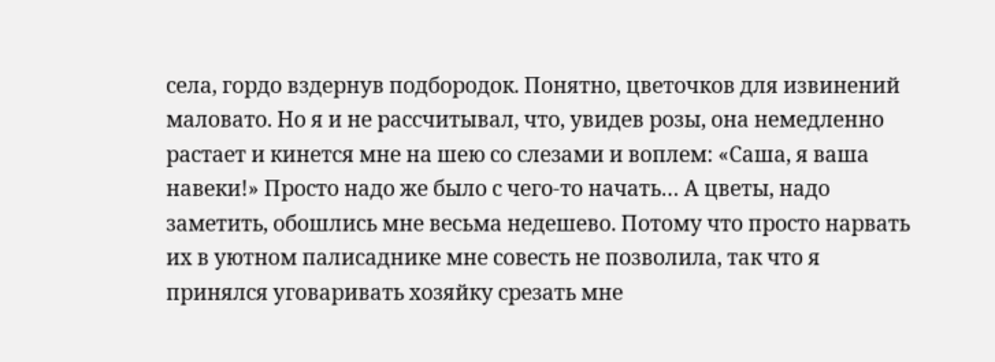села, гордо вздернув подбородок. Понятно, цветочков для извинений маловато. Но я и не рассчитывал, что, увидев розы, она немедленно растает и кинется мне на шею со слезами и воплем: «Саша, я ваша навеки!» Просто надо же было с чего-то начать… А цветы, надо заметить, обошлись мне весьма недешево. Потому что просто нарвать их в уютном палисаднике мне совесть не позволила, так что я принялся уговаривать хозяйку срезать мне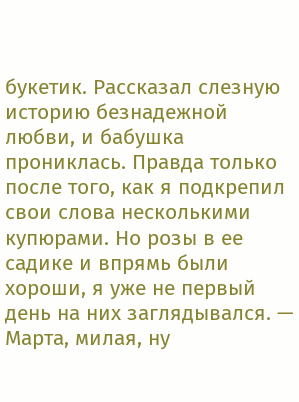букетик. Рассказал слезную историю безнадежной любви, и бабушка прониклась. Правда только после того, как я подкрепил свои слова несколькими купюрами. Но розы в ее садике и впрямь были хороши, я уже не первый день на них заглядывался. — Марта, милая, ну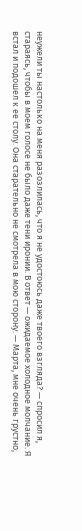неужели ты настолько на меня разозлилась, что я не удостоюсь даже твоего взгляда? — спросил я, стараясь, чтобы в моем голосе не было даже тени иронии. В ответ — ожидаемое холодное молчание. Я встал и подошел к ее столу. Она старательно не смотрела в мою сторону. — Марта, мне очень грустно,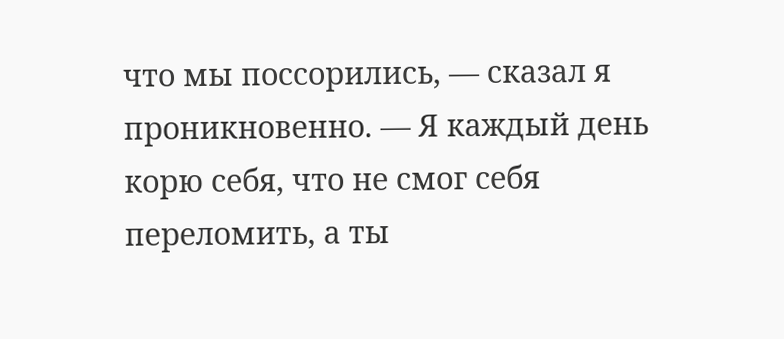что мы поссорились, — сказал я проникновенно. — Я каждый день корю себя, что не смог себя переломить, а ты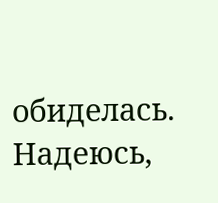обиделась. Надеюсь,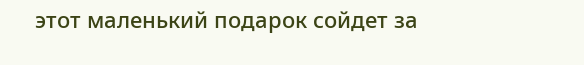этот маленький подарок сойдет за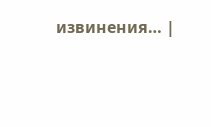извинения… |